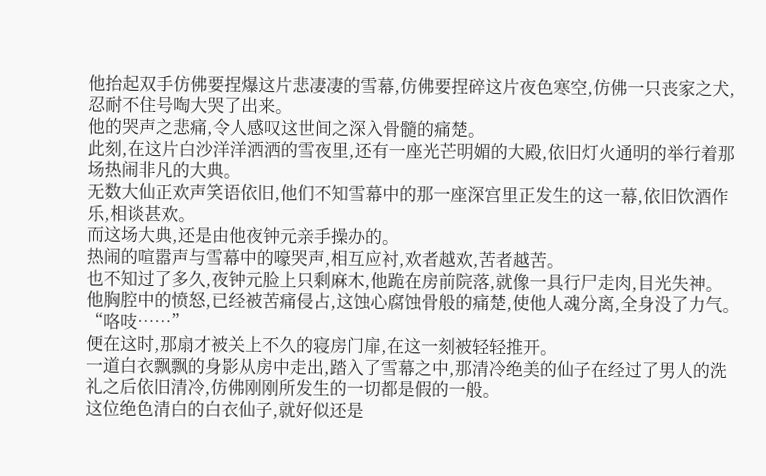他抬起双手仿佛要捏爆这片悲凄凄的雪幕,仿佛要捏碎这片夜色寒空,仿佛一只丧家之犬,忍耐不住号啕大哭了出来。
他的哭声之悲痛,令人感叹这世间之深入骨髓的痛楚。
此刻,在这片白沙洋洋洒洒的雪夜里,还有一座光芒明媚的大殿,依旧灯火通明的举行着那场热闹非凡的大典。
无数大仙正欢声笑语依旧,他们不知雪幕中的那一座深宫里正发生的这一幕,依旧饮酒作乐,相谈甚欢。
而这场大典,还是由他夜钟元亲手操办的。
热闹的喧嚣声与雪幕中的嚎哭声,相互应衬,欢者越欢,苦者越苦。
也不知过了多久,夜钟元脸上只剩麻木,他跪在房前院落,就像一具行尸走肉,目光失神。
他胸腔中的愤怒,已经被苦痛侵占,这蚀心腐蚀骨般的痛楚,使他人魂分离,全身没了力气。
“咯吱……”
便在这时,那扇才被关上不久的寝房门扉,在这一刻被轻轻推开。
一道白衣飘飘的身影从房中走出,踏入了雪幕之中,那清冷绝美的仙子在经过了男人的洗礼之后依旧清冷,仿佛刚刚所发生的一切都是假的一般。
这位绝色清白的白衣仙子,就好似还是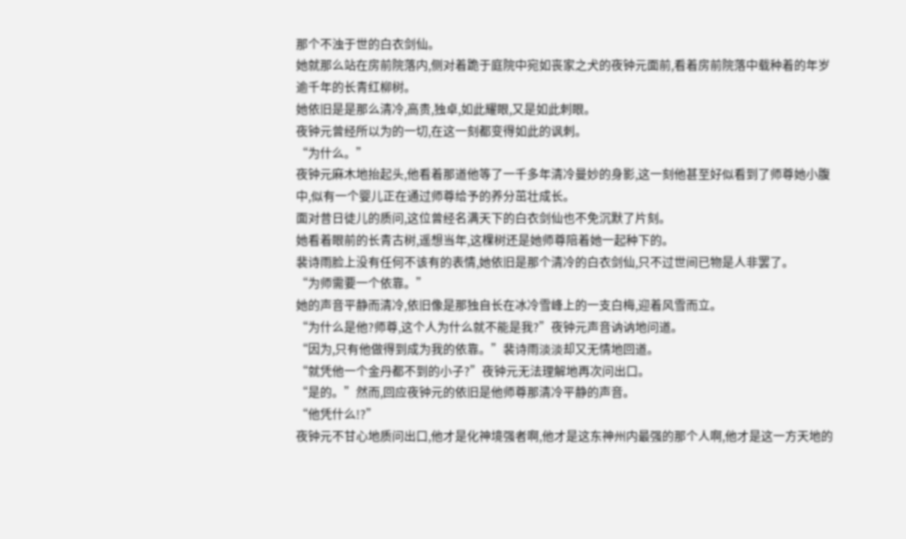那个不浊于世的白衣剑仙。
她就那么站在房前院落内,侧对着跪于庭院中宛如丧家之犬的夜钟元面前,看着房前院落中载种着的年岁逾千年的长青红柳树。
她依旧是是那么清冷,高贵,独卓,如此耀眼,又是如此刺眼。
夜钟元曾经所以为的一切,在这一刻都变得如此的讽刺。
“为什么。”
夜钟元麻木地抬起头,他看着那道他等了一千多年清冷曼妙的身影,这一刻他甚至好似看到了师尊她小腹中,似有一个婴儿正在通过师尊给予的养分茁壮成长。
面对昔日徒儿的质问,这位曾经名满天下的白衣剑仙也不免沉默了片刻。
她看着眼前的长青古树,遥想当年,这棵树还是她师尊陪着她一起种下的。
裴诗雨脸上没有任何不该有的表情,她依旧是那个清冷的白衣剑仙,只不过世间已物是人非罢了。
“为师需要一个依靠。”
她的声音平静而清冷,依旧像是那独自长在冰冷雪峰上的一支白梅,迎着风雪而立。
“为什么是他?师尊,这个人为什么就不能是我?”夜钟元声音讷讷地问道。
“因为,只有他做得到成为我的依靠。”裴诗雨淡淡却又无情地回道。
“就凭他一个金丹都不到的小子?”夜钟元无法理解地再次问出口。
“是的。”然而,回应夜钟元的依旧是他师尊那清冷平静的声音。
“他凭什么!?”
夜钟元不甘心地质问出口,他才是化神境强者啊,他才是这东神州内最强的那个人啊,他才是这一方天地的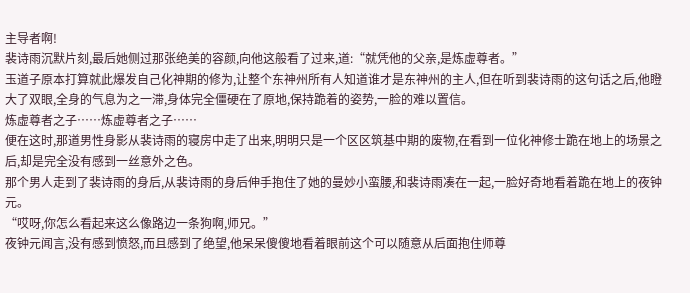主导者啊!
裴诗雨沉默片刻,最后她侧过那张绝美的容颜,向他这般看了过来,道:“就凭他的父亲,是炼虚尊者。”
玉道子原本打算就此爆发自己化神期的修为,让整个东神州所有人知道谁才是东神州的主人,但在听到裴诗雨的这句话之后,他瞪大了双眼,全身的气息为之一滞,身体完全僵硬在了原地,保持跪着的姿势,一脸的难以置信。
炼虚尊者之子……炼虚尊者之子……
便在这时,那道男性身影从裴诗雨的寝房中走了出来,明明只是一个区区筑基中期的废物,在看到一位化神修士跪在地上的场景之后,却是完全没有感到一丝意外之色。
那个男人走到了裴诗雨的身后,从裴诗雨的身后伸手抱住了她的曼妙小蛮腰,和裴诗雨凑在一起,一脸好奇地看着跪在地上的夜钟元。
“哎呀,你怎么看起来这么像路边一条狗啊,师兄。”
夜钟元闻言,没有感到愤怒,而且感到了绝望,他呆呆傻傻地看着眼前这个可以随意从后面抱住师尊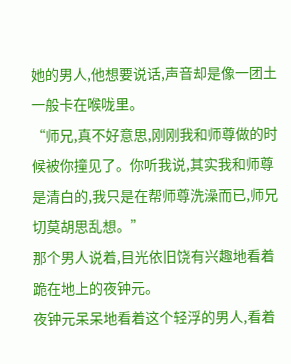她的男人,他想要说话,声音却是像一团土一般卡在喉咙里。
“师兄,真不好意思,刚刚我和师尊做的时候被你撞见了。你听我说,其实我和师尊是清白的,我只是在帮师尊洗澡而已,师兄切莫胡思乱想。”
那个男人说着,目光依旧饶有兴趣地看着跪在地上的夜钟元。
夜钟元呆呆地看着这个轻浮的男人,看着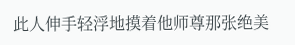此人伸手轻浮地摸着他师尊那张绝美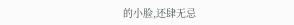的小脸,还肆无忌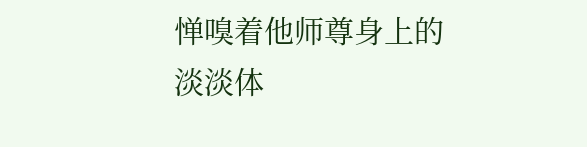惮嗅着他师尊身上的淡淡体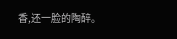香,还一脸的陶醉。